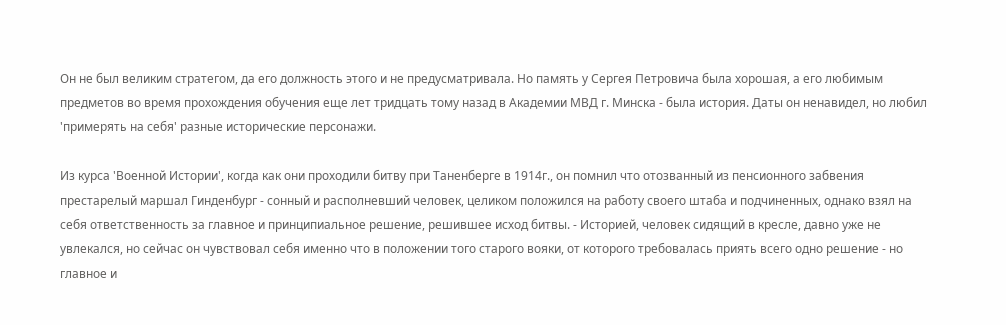Он не был великим стратегом, да его должность этого и не предусматривала. Но память у Сергея Петровича была хорошая, а его любимым предметов во время прохождения обучения еще лет тридцать тому назад в Академии МВД г. Минска - была история. Даты он ненавидел, но любил 'примерять на себя' разные исторические персонажи.

Из курса 'Военной Истории', когда как они проходили битву при Таненберге в 1914г., он помнил что отозванный из пенсионного забвения престарелый маршал Гинденбург - сонный и располневший человек, целиком положился на работу своего штаба и подчиненных, однако взял на себя ответственность за главное и принципиальное решение, решившее исход битвы. - Историей, человек сидящий в кресле, давно уже не увлекался, но сейчас он чувствовал себя именно что в положении того старого вояки, от которого требовалась приять всего одно решение - но главное и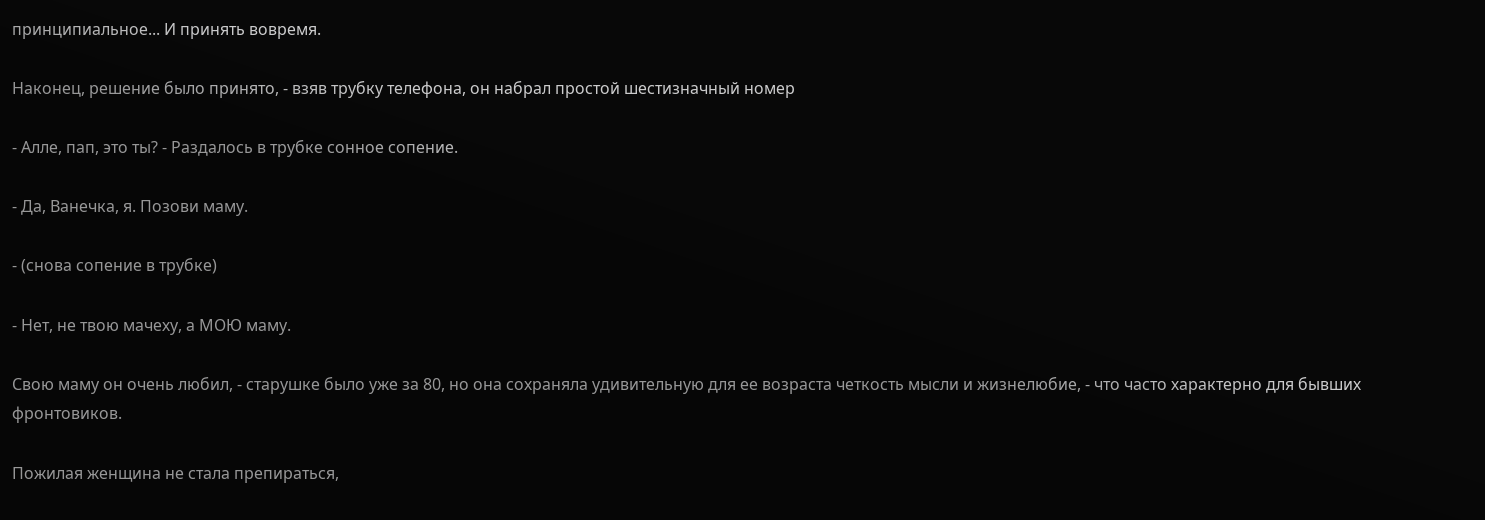принципиальное... И принять вовремя.

Наконец, решение было принято, - взяв трубку телефона, он набрал простой шестизначный номер

- Алле, пап, это ты? - Раздалось в трубке сонное сопение.

- Да, Ванечка, я. Позови маму.

- (снова сопение в трубке)

- Нет, не твою мачеху, а МОЮ маму.

Свою маму он очень любил, - старушке было уже за 80, но она сохраняла удивительную для ее возраста четкость мысли и жизнелюбие, - что часто характерно для бывших фронтовиков.

Пожилая женщина не стала препираться,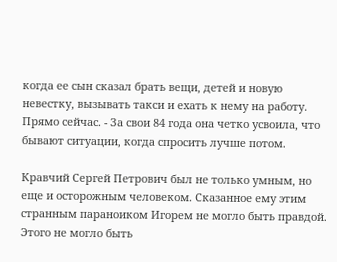когда ее сын сказал брать вещи, детей и новую невестку, вызывать такси и ехать к нему на работу. Прямо сейчас. - За свои 84 года она четко усвоила, что бывают ситуации, когда спросить лучше потом.

Кравчий Сергей Петрович был не только умным, но еще и осторожным человеком. Сказанное ему этим странным параноиком Игорем не могло быть правдой. Этого не могло быть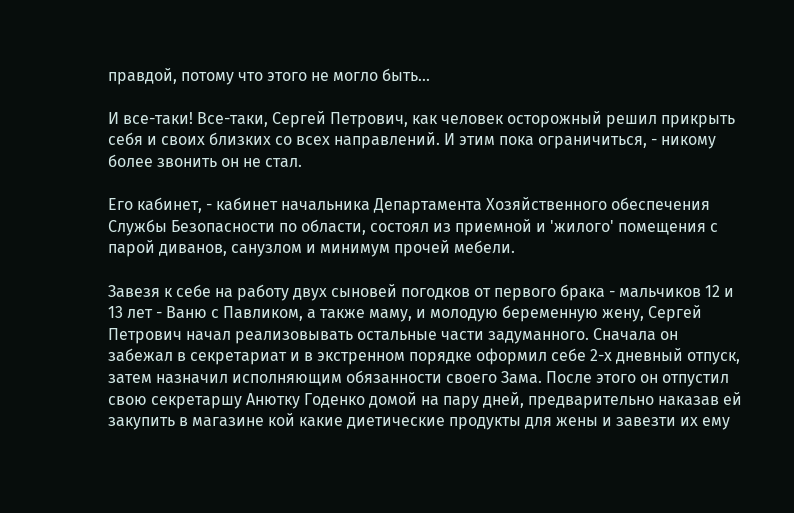правдой, потому что этого не могло быть...

И все-таки! Все-таки, Сергей Петрович, как человек осторожный решил прикрыть себя и своих близких со всех направлений. И этим пока ограничиться, - никому более звонить он не стал.

Его кабинет, - кабинет начальника Департамента Хозяйственного обеспечения Службы Безопасности по области, состоял из приемной и 'жилого' помещения с парой диванов, санузлом и минимум прочей мебели.

Завезя к себе на работу двух сыновей погодков от первого брака - мальчиков 12 и 13 лет - Ваню с Павликом, а также маму, и молодую беременную жену, Сергей Петрович начал реализовывать остальные части задуманного. Сначала он забежал в секретариат и в экстренном порядке оформил себе 2-х дневный отпуск, затем назначил исполняющим обязанности своего Зама. После этого он отпустил свою секретаршу Анютку Годенко домой на пару дней, предварительно наказав ей закупить в магазине кой какие диетические продукты для жены и завезти их ему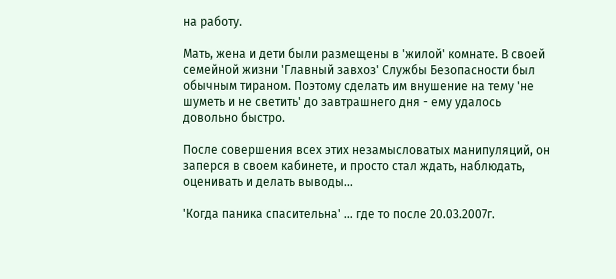на работу.

Мать, жена и дети были размещены в 'жилой' комнате. В своей семейной жизни 'Главный завхоз' Службы Безопасности был обычным тираном. Поэтому сделать им внушение на тему 'не шуметь и не светить' до завтрашнего дня - ему удалось довольно быстро.

После совершения всех этих незамысловатых манипуляций, он заперся в своем кабинете, и просто стал ждать, наблюдать, оценивать и делать выводы...

'Когда паника спасительна' ... где то после 20.03.2007г.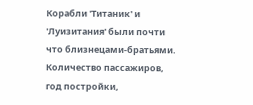Корабли 'Титаник' и 'Луизитания' были почти что близнецами-братьями. Количество пассажиров, год постройки,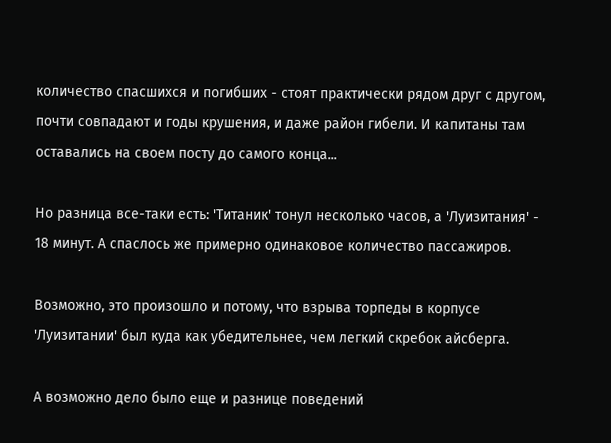количество спасшихся и погибших - стоят практически рядом друг с другом, почти совпадают и годы крушения, и даже район гибели. И капитаны там оставались на своем посту до самого конца...

Но разница все-таки есть: 'Титаник' тонул несколько часов, а 'Луизитания' - 18 минут. А спаслось же примерно одинаковое количество пассажиров.

Возможно, это произошло и потому, что взрыва торпеды в корпусе 'Луизитании' был куда как убедительнее, чем легкий скребок айсберга.

А возможно дело было еще и разнице поведений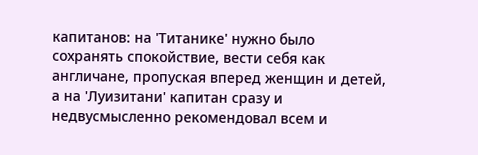капитанов: на 'Титанике' нужно было сохранять спокойствие, вести себя как англичане, пропуская вперед женщин и детей, а на 'Луизитани' капитан сразу и недвусмысленно рекомендовал всем и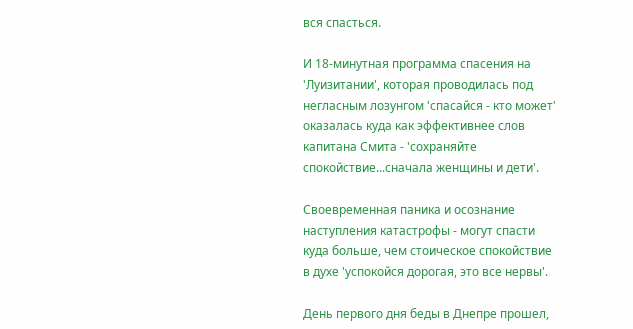вся спасться.

И 18-минутная программа спасения на 'Луизитании', которая проводилась под негласным лозунгом 'спасайся - кто может' оказалась куда как эффективнее слов капитана Смита - 'сохраняйте спокойствие...сначала женщины и дети'.

Своевременная паника и осознание наступления катастрофы - могут спасти куда больше, чем стоическое спокойствие в духе 'успокойся дорогая, это все нервы'.

День первого дня беды в Днепре прошел,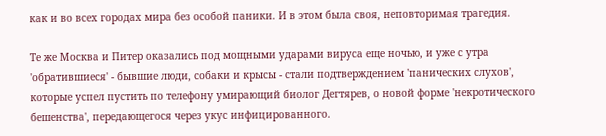как и во всех городах мира без особой паники. И в этом была своя, неповторимая трагедия.

Те же Москва и Питер оказались под мощными ударами вируса еще ночью, и уже с утра 'обратившиеся' - бывшие люди, собаки и крысы - стали подтверждением 'панических слухов', которые успел пустить по телефону умирающий биолог Дегтярев, о новой форме 'некротического бешенства', передающегося через укус инфицированного.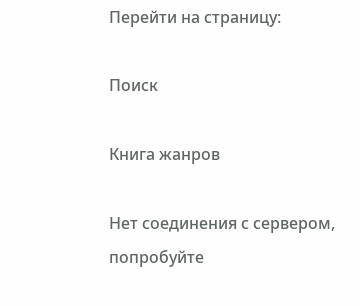Перейти на страницу:

Поиск

Книга жанров

Нет соединения с сервером, попробуйте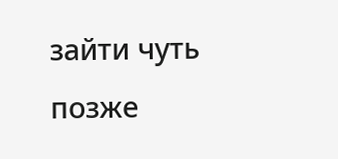зайти чуть позже